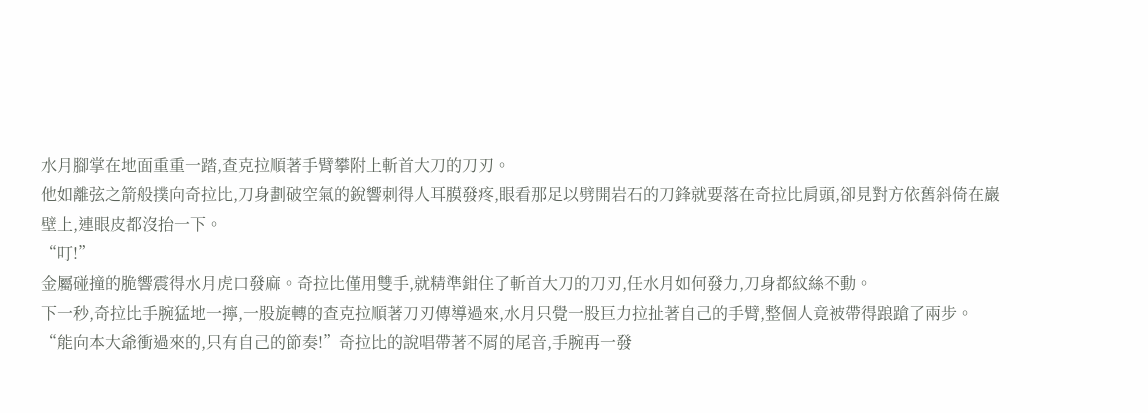水月腳掌在地面重重一踏,查克拉順著手臂攀附上斬首大刀的刀刃。
他如離弦之箭般撲向奇拉比,刀身劃破空氣的銳響刺得人耳膜發疼,眼看那足以劈開岩石的刀鋒就要落在奇拉比肩頭,卻見對方依舊斜倚在巖壁上,連眼皮都沒抬一下。
“叮!”
金屬碰撞的脆響震得水月虎口發麻。奇拉比僅用雙手,就精準鉗住了斬首大刀的刀刃,任水月如何發力,刀身都紋絲不動。
下一秒,奇拉比手腕猛地一擰,一股旋轉的查克拉順著刀刃傳導過來,水月只覺一股巨力拉扯著自己的手臂,整個人竟被帶得踉蹌了兩步。
“能向本大爺衝過來的,只有自己的節奏!”奇拉比的說唱帶著不屑的尾音,手腕再一發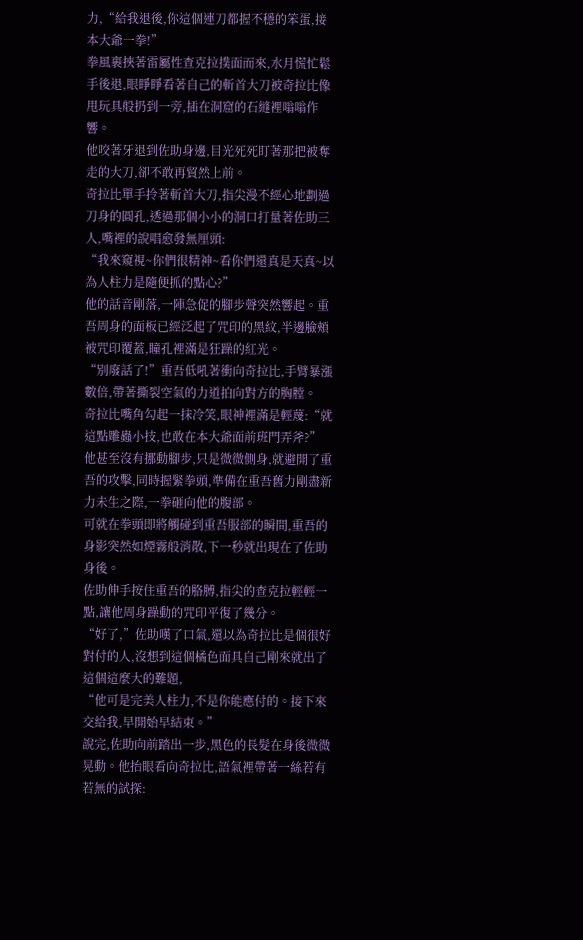力,“給我退後,你這個連刀都握不穩的笨蛋,接本大爺一拳!”
拳風裹挾著雷屬性查克拉撲面而來,水月慌忙鬆手後退,眼睜睜看著自己的斬首大刀被奇拉比像甩玩具般扔到一旁,插在洞窟的石縫裡嗡嗡作響。
他咬著牙退到佐助身邊,目光死死盯著那把被奪走的大刀,卻不敢再貿然上前。
奇拉比單手拎著斬首大刀,指尖漫不經心地劃過刀身的圓孔,透過那個小小的洞口打量著佐助三人,嘴裡的說唱愈發無厘頭:
“我來窺視~你們很精神~看你們還真是天真~以為人柱力是隨便抓的點心?”
他的話音剛落,一陣急促的腳步聲突然響起。重吾周身的面板已經泛起了咒印的黑紋,半邊臉頰被咒印覆蓋,瞳孔裡滿是狂躁的紅光。
“別廢話了!”重吾低吼著衝向奇拉比,手臂暴漲數倍,帶著撕裂空氣的力道拍向對方的胸膛。
奇拉比嘴角勾起一抹冷笑,眼神裡滿是輕蔑:“就這點雕蟲小技,也敢在本大爺面前班門弄斧?”
他甚至沒有挪動腳步,只是微微側身,就避開了重吾的攻擊,同時握緊拳頭,準備在重吾舊力剛盡新力未生之際,一拳砸向他的腹部。
可就在拳頭即將觸碰到重吾服部的瞬間,重吾的身影突然如煙霧般消散,下一秒就出現在了佐助身後。
佐助伸手按住重吾的胳膊,指尖的查克拉輕輕一點,讓他周身躁動的咒印平復了幾分。
“好了,”佐助嘆了口氣,還以為奇拉比是個很好對付的人,沒想到這個橘色面具自己剛來就出了這個這麼大的難題,
“他可是完美人柱力,不是你能應付的。接下來交給我,早開始早結束。”
說完,佐助向前踏出一步,黑色的長髮在身後微微晃動。他抬眼看向奇拉比,語氣裡帶著一絲若有若無的試探: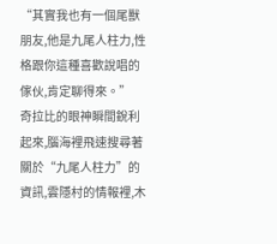“其實我也有一個尾獸朋友,他是九尾人柱力,性格跟你這種喜歡說唱的傢伙,肯定聊得來。”
奇拉比的眼神瞬間銳利起來,腦海裡飛速搜尋著關於“九尾人柱力”的資訊,雲隱村的情報裡,木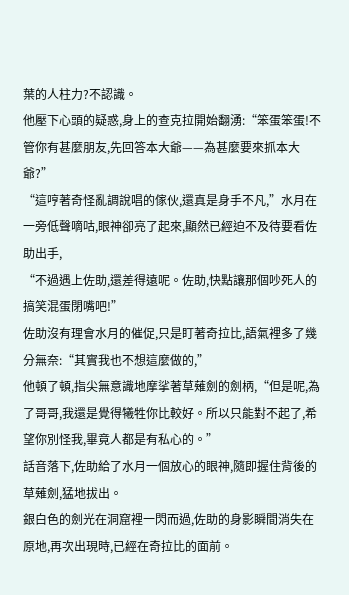葉的人柱力?不認識。
他壓下心頭的疑惑,身上的查克拉開始翻湧:“笨蛋笨蛋!不管你有甚麼朋友,先回答本大爺——為甚麼要來抓本大爺?”
“這哼著奇怪亂調說唱的傢伙,還真是身手不凡,”水月在一旁低聲嘀咕,眼神卻亮了起來,顯然已經迫不及待要看佐助出手,
“不過遇上佐助,還差得遠呢。佐助,快點讓那個吵死人的搞笑混蛋閉嘴吧!”
佐助沒有理會水月的催促,只是盯著奇拉比,語氣裡多了幾分無奈:“其實我也不想這麼做的,”
他頓了頓,指尖無意識地摩挲著草薙劍的劍柄,“但是呢,為了哥哥,我還是覺得犧牲你比較好。所以只能對不起了,希望你別怪我,畢竟人都是有私心的。”
話音落下,佐助給了水月一個放心的眼神,隨即握住背後的草薙劍,猛地拔出。
銀白色的劍光在洞窟裡一閃而過,佐助的身影瞬間消失在原地,再次出現時,已經在奇拉比的面前。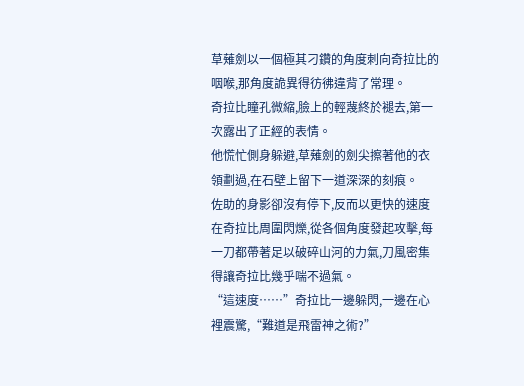草薙劍以一個極其刁鑽的角度刺向奇拉比的咽喉,那角度詭異得彷彿違背了常理。
奇拉比瞳孔微縮,臉上的輕蔑終於褪去,第一次露出了正經的表情。
他慌忙側身躲避,草薙劍的劍尖擦著他的衣領劃過,在石壁上留下一道深深的刻痕。
佐助的身影卻沒有停下,反而以更快的速度在奇拉比周圍閃爍,從各個角度發起攻擊,每一刀都帶著足以破碎山河的力氣,刀風密集得讓奇拉比幾乎喘不過氣。
“這速度……”奇拉比一邊躲閃,一邊在心裡震驚,“難道是飛雷神之術?”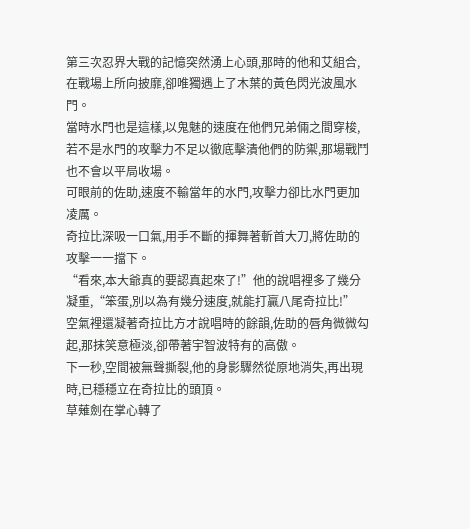第三次忍界大戰的記憶突然湧上心頭,那時的他和艾組合,在戰場上所向披靡,卻唯獨遇上了木葉的黃色閃光波風水門。
當時水門也是這樣,以鬼魅的速度在他們兄弟倆之間穿梭,若不是水門的攻擊力不足以徹底擊潰他們的防禦,那場戰鬥也不會以平局收場。
可眼前的佐助,速度不輸當年的水門,攻擊力卻比水門更加凌厲。
奇拉比深吸一口氣,用手不斷的揮舞著斬首大刀,將佐助的攻擊一一擋下。
“看來,本大爺真的要認真起來了!”他的說唱裡多了幾分凝重,“笨蛋,別以為有幾分速度,就能打贏八尾奇拉比!”
空氣裡還凝著奇拉比方才說唱時的餘韻,佐助的唇角微微勾起,那抹笑意極淡,卻帶著宇智波特有的高傲。
下一秒,空間被無聲撕裂,他的身影驟然從原地消失,再出現時,已穩穩立在奇拉比的頭頂。
草薙劍在掌心轉了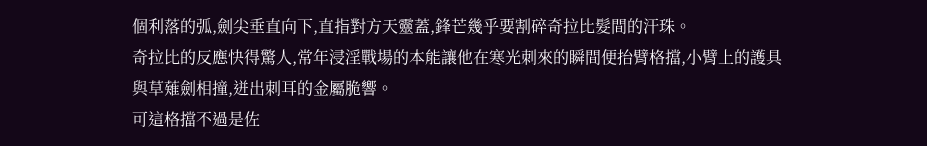個利落的弧,劍尖垂直向下,直指對方天靈蓋,鋒芒幾乎要割碎奇拉比髮間的汗珠。
奇拉比的反應快得驚人,常年浸淫戰場的本能讓他在寒光刺來的瞬間便抬臂格擋,小臂上的護具與草薙劍相撞,迸出刺耳的金屬脆響。
可這格擋不過是佐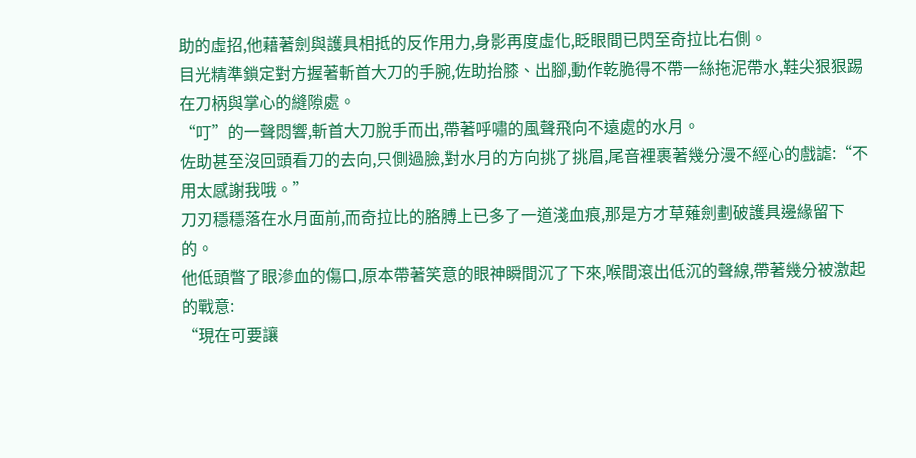助的虛招,他藉著劍與護具相抵的反作用力,身影再度虛化,眨眼間已閃至奇拉比右側。
目光精準鎖定對方握著斬首大刀的手腕,佐助抬膝、出腳,動作乾脆得不帶一絲拖泥帶水,鞋尖狠狠踢在刀柄與掌心的縫隙處。
“叮”的一聲悶響,斬首大刀脫手而出,帶著呼嘯的風聲飛向不遠處的水月。
佐助甚至沒回頭看刀的去向,只側過臉,對水月的方向挑了挑眉,尾音裡裹著幾分漫不經心的戲謔:“不用太感謝我哦。”
刀刃穩穩落在水月面前,而奇拉比的胳膊上已多了一道淺血痕,那是方才草薙劍劃破護具邊緣留下的。
他低頭瞥了眼滲血的傷口,原本帶著笑意的眼神瞬間沉了下來,喉間滾出低沉的聲線,帶著幾分被激起的戰意:
“現在可要讓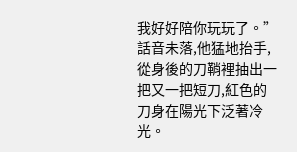我好好陪你玩玩了。”
話音未落,他猛地抬手,從身後的刀鞘裡抽出一把又一把短刀,紅色的刀身在陽光下泛著冷光。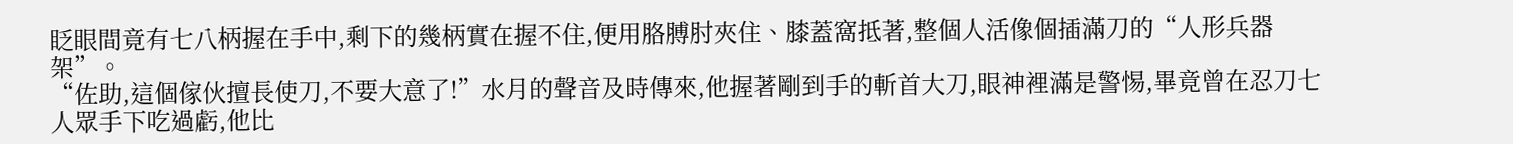眨眼間竟有七八柄握在手中,剩下的幾柄實在握不住,便用胳膊肘夾住、膝蓋窩抵著,整個人活像個插滿刀的“人形兵器架”。
“佐助,這個傢伙擅長使刀,不要大意了!”水月的聲音及時傳來,他握著剛到手的斬首大刀,眼神裡滿是警惕,畢竟曾在忍刀七人眾手下吃過虧,他比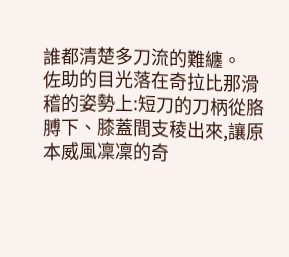誰都清楚多刀流的難纏。
佐助的目光落在奇拉比那滑稽的姿勢上:短刀的刀柄從胳膊下、膝蓋間支稜出來,讓原本威風凜凜的奇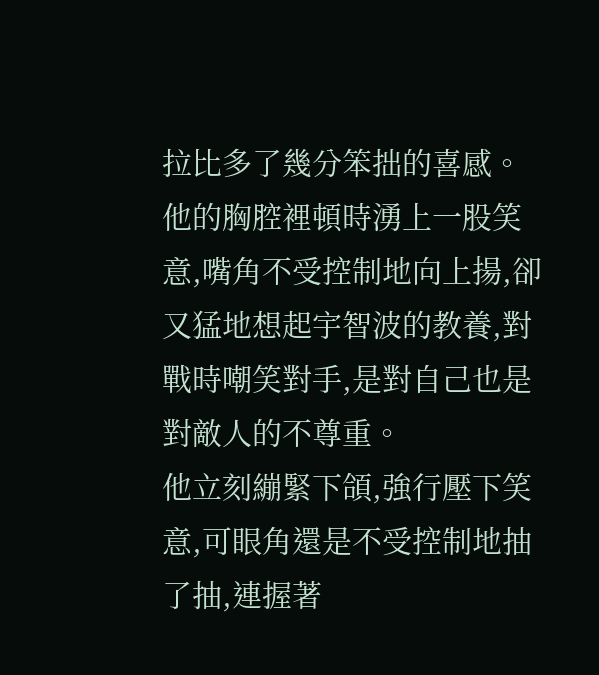拉比多了幾分笨拙的喜感。
他的胸腔裡頓時湧上一股笑意,嘴角不受控制地向上揚,卻又猛地想起宇智波的教養,對戰時嘲笑對手,是對自己也是對敵人的不尊重。
他立刻繃緊下頜,強行壓下笑意,可眼角還是不受控制地抽了抽,連握著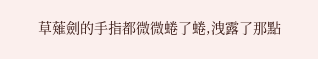草薙劍的手指都微微蜷了蜷,洩露了那點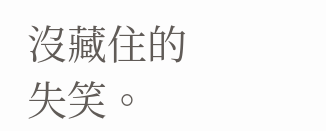沒藏住的失笑。